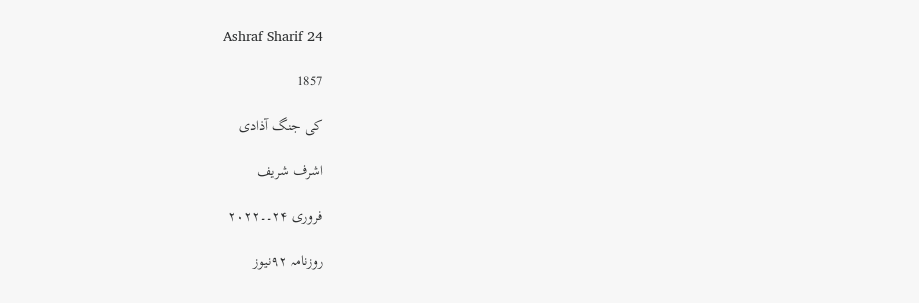Ashraf Sharif 24

1857

کی جنگ آذادی

اشرف شریف

فروری ۲۴۔۔۲۰۲۲

روزنامہ ۹۲نیوز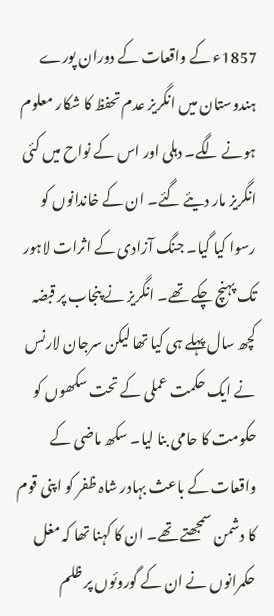1857ء کے واقعات کے دوران پورے ہندوستان میں انگریز عدم تحفظ کا شکار معلوم ہونے لگے۔ دہلی اور اس کے نواح میں کئی انگریز مار دیئے گئے۔ ان کے خاندانوں کو رسوا کیا گیا۔ جنگ آزادی کے اثرات لاہور تک پہنچ چکے تھے۔ انگریز نے پنجاب پر قبضہ کچھ سال پہلے ہی کیا تھا لیکن سرجان لارنس نے ایک حکمت عملی کے تحت سکھوں کو حکومت کا حامی بنا لیا۔ سکھ ماضی کے واقعات کے باعث بہادر شاہ ظفر کو اپنی قوم کا دشمن سمجھتے تھے۔ ان کا کہنا تھا کہ مغل حکمرانوں نے ان کے گوروئوں پر ظلم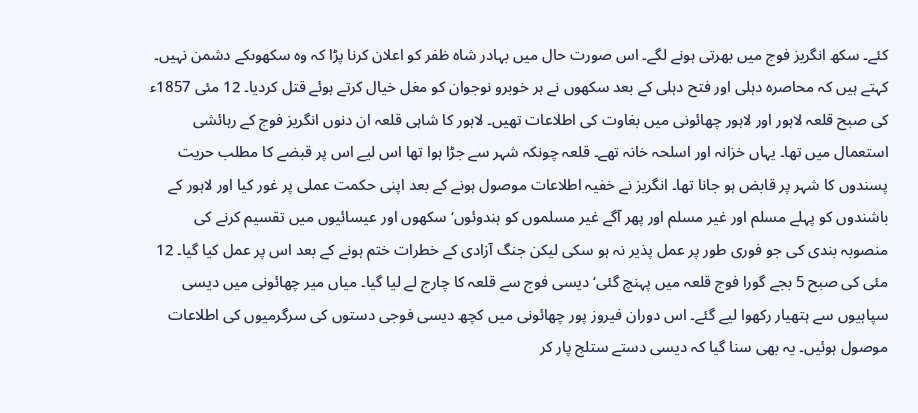کئے۔ سکھ انگریز فوج میں بھرتی ہونے لگے۔ اس صورت حال میں بہادر شاہ ظفر کو اعلان کرنا پڑا کہ وہ سکھوںکے دشمن نہیں۔ کہتے ہیں کہ محاصرہ دہلی اور فتح دہلی کے بعد سکھوں نے ہر خوبرو نوجوان کو مغل خیال کرتے ہوئے قتل کردیا۔ 12 مئی 1857ء کی صبح قلعہ لاہور اور لاہور چھائونی میں بغاوت کی اطلاعات تھیں۔ لاہور کا شاہی قلعہ ان دنوں انگریز فوج کے رہائشی استعمال میں تھا۔ یہاں خزانہ اور اسلحہ خانہ تھے۔ قلعہ چونکہ شہر سے جڑا ہوا تھا اس لیے اس پر قبضے کا مطلب حریت پسندوں کا شہر پر قابض ہو جانا تھا۔ انگریز نے خفیہ اطلاعات موصول ہونے کے بعد اپنی حکمت عملی پر غور کیا اور لاہور کے باشندوں کو پہلے مسلم اور غیر مسلم اور پھر آگے غیر مسلموں کو ہندوئوں‘ سکھوں اور عیسائیوں میں تقسیم کرنے کی منصوبہ بندی کی جو فوری طور پر عمل پذیر نہ ہو سکی لیکن جنگ آزادی کے خطرات ختم ہونے کے بعد اس پر عمل کیا گیا۔ 12 مئی کی صبح 5 بجے گورا فوج قلعہ میں پہنچ گئی‘ دیسی فوج سے قلعہ کا چارج لے لیا گیا۔ میاں میر چھائونی میں دیسی سپاہیوں سے ہتھیار رکھوا لیے گئے۔ اس دوران فیروز پور چھائونی میں کچھ دیسی فوجی دستوں کی سرگرمیوں کی اطلاعات موصول ہوئیں۔ یہ بھی سنا گیا کہ دیسی دستے ستلج پار کر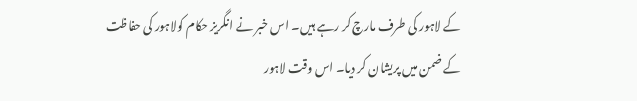کے لاہور کی طرف مارچ کر رہے ہیں۔ اس خبر نے انگریز حکام کولاہور کی حفاظت کے ضمن میں پریشان کر دیا۔ اس وقت لاہور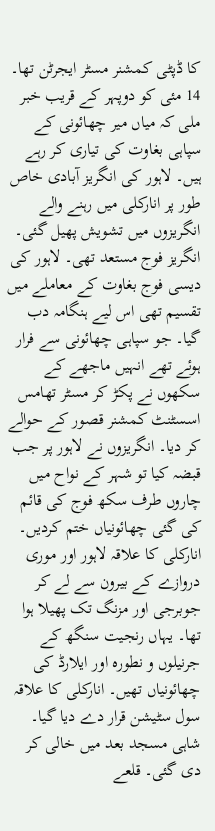کا ڈپٹی کمشنر مسٹر ایجرٹن تھا۔ 14 مئی کو دوپہر کے قریب خبر ملی کہ میاں میر چھائونی کے سپاہی بغاوت کی تیاری کر رہے ہیں۔ لاہور کی انگریز آبادی خاص طور پر انارکلی میں رہنے والے انگریزوں میں تشویش پھیل گئی۔ انگریز فوج مستعد تھی۔ لاہور کی دیسی فوج بغاوت کے معاملے میں تقسیم تھی اس لیے ہنگامہ دب گیا۔ جو سپاہی چھائونی سے فرار ہوئے تھے انہیں ماجھے کے سکھوں نے پکڑ کر مسٹر تھامس اسسٹنٹ کمشنر قصور کے حوالے کر دیا۔ انگریزوں نے لاہور پر جب قبضہ کیا تو شہر کے نواح میں چاروں طرف سکھ فوج کی قائم کی گئی چھائونیاں ختم کردیں۔ انارکلی کا علاقہ لاہور اور موری دروازے کے بیرون سے لے کر جوبرجی اور مزنگ تک پھیلا ہوا تھا۔ یہاں رنجیت سنگھ کے جرنیلوں و نطورہ اور ایلارڈ کی چھائونیاں تھیں۔ انارکلی کا علاقہ سول سٹیشن قرار دے دیا گیا۔ شاہی مسجد بعد میں خالی کر دی گئی۔ قلعے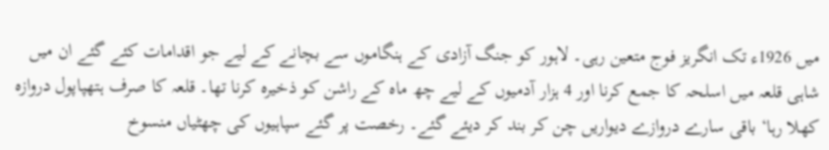میں 1926ء تک انگریز فوج متعین رہی۔ لاہور کو جنگ آزادی کے ہنگاموں سے بچانے کے لیے جو اقدامات کئے گئے ان میں شاہی قلعہ میں اسلحہ کا جمع کرنا اور 4 ہزار آدمیوں کے لیے چھ ماہ کے راشن کو ذخیرہ کرنا تھا۔ قلعہ کا صرف ہتھپاپول دروازہ کھلا رہا‘ باقی سارے دروازے دیواریں چن کر بند کر دیئے گئے۔ رخصت پر گئے سپاہیوں کی چھٹیاں منسوخ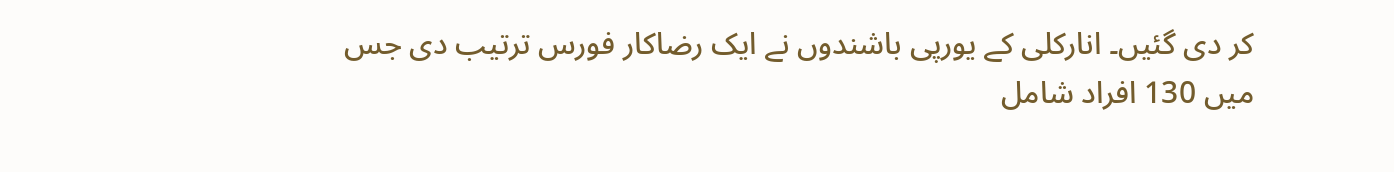کر دی گئیں۔ انارکلی کے یورپی باشندوں نے ایک رضاکار فورس ترتیب دی جس میں 130 افراد شامل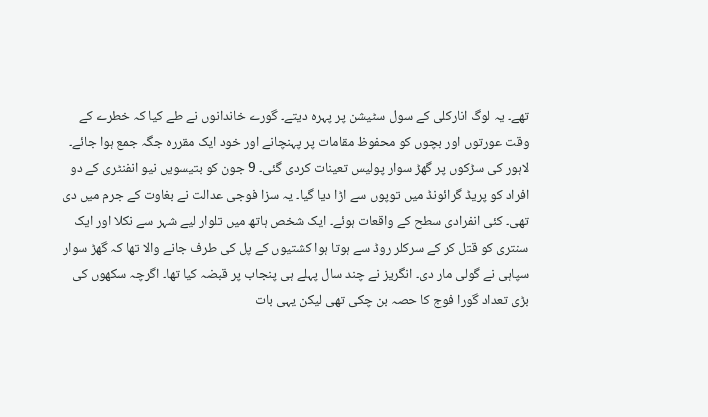تھے۔ یہ لوگ انارکلی کے سول سٹیشن پر پہرہ دیتے۔ گورے خاندانوں نے طے کیا کہ خطرے کے وقت عورتوں اور بچوں کو محفوظ مقامات پر پہنچانے اور خود ایک مقررہ جگہ جمع ہوا جائے۔ لاہور کی سڑکوں پر گھڑ سوار پولیس تعینات کردی گئی۔ 9 جون کو بتیسویں نیو انفنٹری کے دو افراد کو پریڈ گرائونڈ میں توپوں سے اڑا دیا گیا۔ یہ سزا فوجی عدالت نے بغاوت کے جرم میں دی تھی۔ کئی انفرادی سطح کے واقعات ہوئے۔ ایک شخص ہاتھ میں تلوار لیے شہر سے نکلا اور ایک سنتری کو قتل کر کے سرکلر روڈ سے ہوتا ہوا کشتیوں کے پل کی طرف جانے والا تھا کہ گھڑ سوار سپاہی نے گولی مار دی۔ انگریز نے چند سال پہلے ہی پنجاب پر قبضہ کیا تھا۔ اگرچہ سکھوں کی بڑی تعداد گورا فوج کا حصہ بن چکی تھی لیکن یہی بات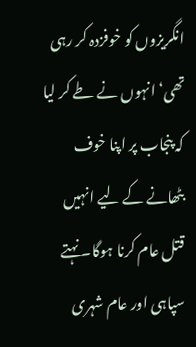انگریزوں کو خوفزدہ کر رہی تھی‘ انہوں نے طے کر لیا کہ پنجاب پر اپنا خوف بٹھانے کے لیے انہیں قتل عام کرنا ہوگا۔ نہتے سپاہی اور عام شہری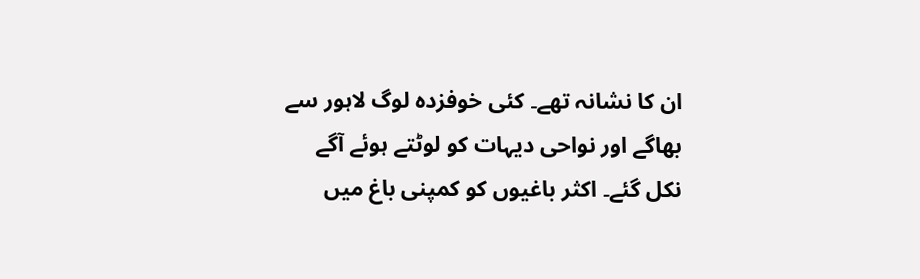ان کا نشانہ تھے۔ کئی خوفزدہ لوگ لاہور سے بھاگے اور نواحی دیہات کو لوٹتے ہوئے آگے نکل گئے۔ اکثر باغیوں کو کمپنی باغ میں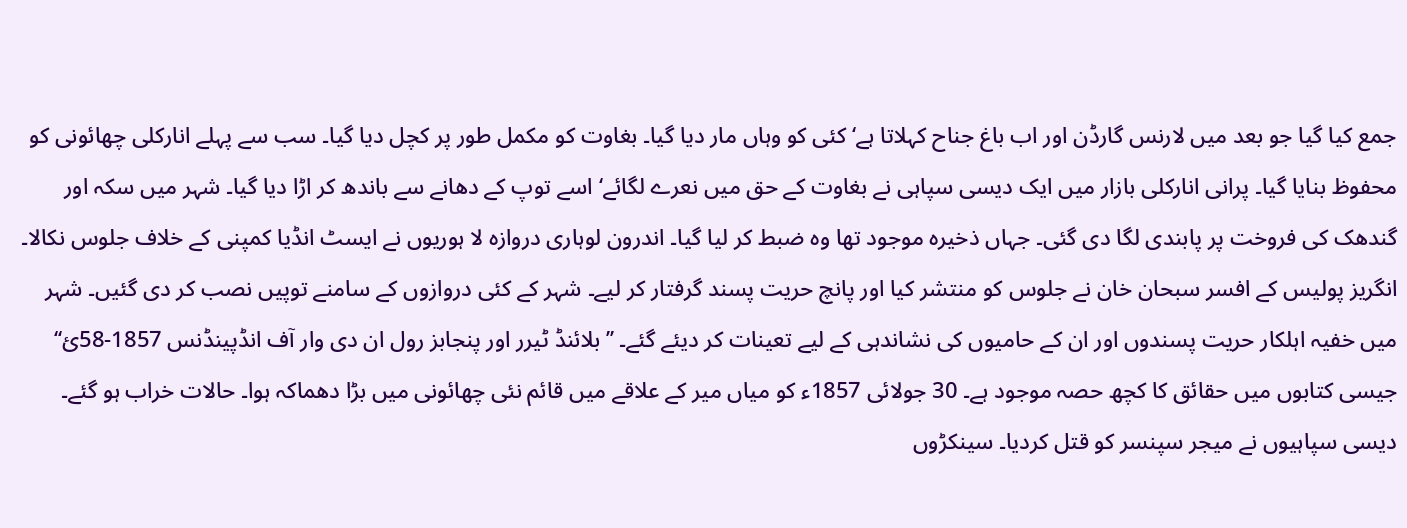جمع کیا گیا جو بعد میں لارنس گارڈن اور اب باغ جناح کہلاتا ہے‘ کئی کو وہاں مار دیا گیا۔ بغاوت کو مکمل طور پر کچل دیا گیا۔ سب سے پہلے انارکلی چھائونی کو محفوظ بنایا گیا۔ پرانی انارکلی بازار میں ایک دیسی سپاہی نے بغاوت کے حق میں نعرے لگائے‘ اسے توپ کے دھانے سے باندھ کر اڑا دیا گیا۔ شہر میں سکہ اور گندھک کی فروخت پر پابندی لگا دی گئی۔ جہاں ذخیرہ موجود تھا وہ ضبط کر لیا گیا۔ اندرون لوہاری دروازہ لا ہوریوں نے ایسٹ انڈیا کمپنی کے خلاف جلوس نکالا۔ انگریز پولیس کے افسر سبحان خان نے جلوس کو منتشر کیا اور پانچ حریت پسند گرفتار کر لیے۔ شہر کے کئی دروازوں کے سامنے توپیں نصب کر دی گئیں۔ شہر میں خفیہ اہلکار حریت پسندوں اور ان کے حامیوں کی نشاندہی کے لیے تعینات کر دیئے گئے۔ ’’بلائنڈ ٹیرر اور پنجابز رول ان دی وار آف انڈپینڈنس 1857-58ئ‘‘ جیسی کتابوں میں حقائق کا کچھ حصہ موجود ہے۔ 30 جولائی 1857ء کو میاں میر کے علاقے میں قائم نئی چھائونی میں بڑا دھماکہ ہوا۔ حالات خراب ہو گئے۔ دیسی سپاہیوں نے میجر سپنسر کو قتل کردیا۔ سینکڑوں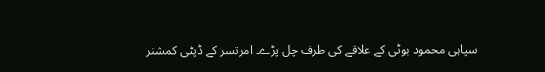سپاہی محمود بوٹی کے علاقے کی طرف چل پڑے۔ امرتسر کے ڈپٹی کمشنر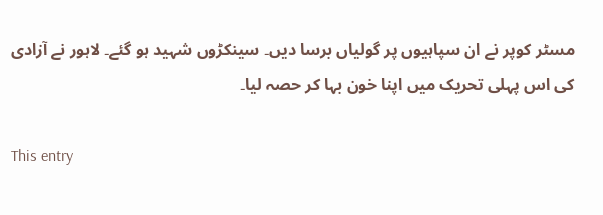مسٹر کوپر نے ان سپاہیوں پر گولیاں برسا دیں۔ سینکڑوں شہید ہو گئے۔ لاہور نے آزادی کی اس پہلی تحریک میں اپنا خون بہا کر حصہ لیا۔

This entry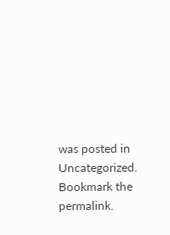was posted in Uncategorized. Bookmark the permalink.